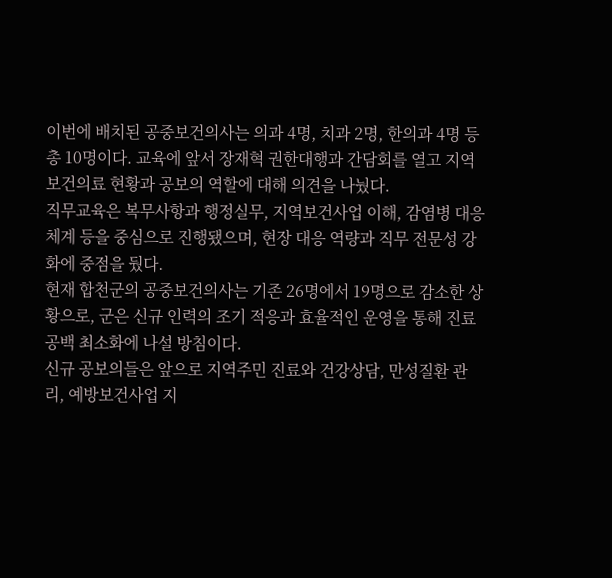이번에 배치된 공중보건의사는 의과 4명, 치과 2명, 한의과 4명 등 총 10명이다. 교육에 앞서 장재혁 권한대행과 간담회를 열고 지역 보건의료 현황과 공보의 역할에 대해 의견을 나눴다.
직무교육은 복무사항과 행정실무, 지역보건사업 이해, 감염병 대응체계 등을 중심으로 진행됐으며, 현장 대응 역량과 직무 전문성 강화에 중점을 뒀다.
현재 합천군의 공중보건의사는 기존 26명에서 19명으로 감소한 상황으로, 군은 신규 인력의 조기 적응과 효율적인 운영을 통해 진료 공백 최소화에 나설 방침이다.
신규 공보의들은 앞으로 지역주민 진료와 건강상담, 만성질환 관리, 예방보건사업 지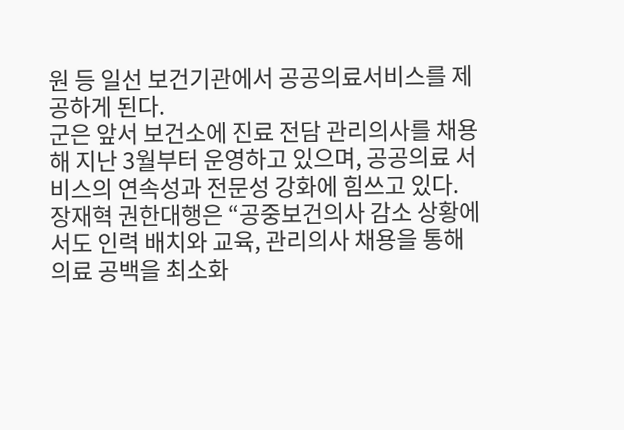원 등 일선 보건기관에서 공공의료서비스를 제공하게 된다.
군은 앞서 보건소에 진료 전담 관리의사를 채용해 지난 3월부터 운영하고 있으며, 공공의료 서비스의 연속성과 전문성 강화에 힘쓰고 있다.
장재혁 권한대행은 “공중보건의사 감소 상황에서도 인력 배치와 교육, 관리의사 채용을 통해 의료 공백을 최소화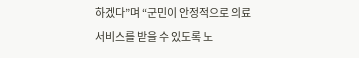하겠다”며 “군민이 안정적으로 의료서비스를 받을 수 있도록 노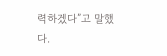력하겠다”고 말했다.